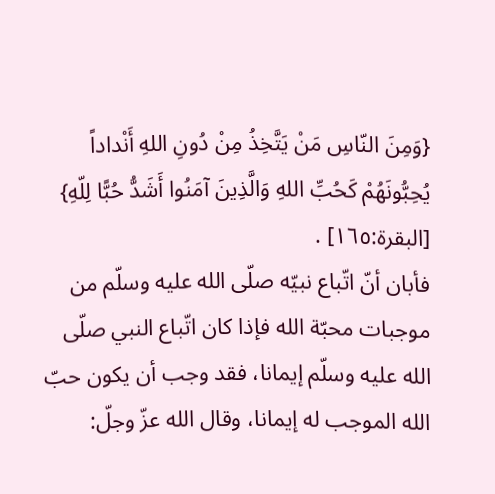{وَمِنَ النّاسِ مَنْ يَتَّخِذُ مِنْ دُونِ اللهِ أَنْداداً يُحِبُّونَهُمْ كَحُبِّ اللهِ وَالَّذِينَ آمَنُوا أَشَدُّ حُبًّا لِلّهِ} [البقرة:١٦٥] .
فأبان أنّ اتّباع نبيّه صلّى الله عليه وسلّم من موجبات محبّة الله فإذا كان اتّباع النبي صلّى الله عليه وسلّم إيمانا، فقد وجب أن يكون حبّ الله الموجب له إيمانا، وقال الله عزّ وجلّ: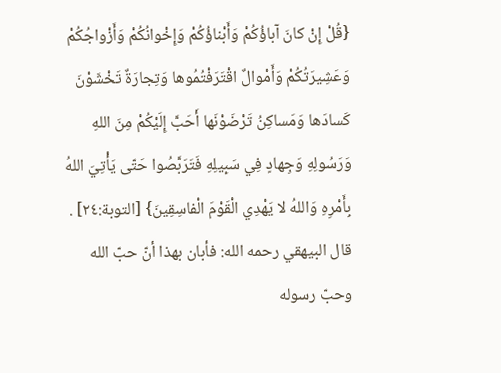{قُلْ إِنْ كانَ آباؤُكُمْ وَأَبْناؤُكُمْ وَإِخْوانُكُمْ وَأَزْواجُكُمْ وَعَشِيرَتُكُمْ وَأَمْوالٌ اقْتَرَفْتُمُوها وَتِجارَةٌ تَخْشَوْنَ كَسادَها وَمَساكِنُ تَرْضَوْنَها أَحَبَّ إِلَيْكُمْ مِنَ اللهِ وَرَسُولِهِ وَجِهادٍ فِي سَبِيلِهِ فَتَرَبَّصُوا حَتّى يَأْتِيَ اللهُ بِأَمْرِهِ وَاللهُ لا يَهْدِي الْقَوْمَ الْفاسِقِينَ} [التوبة:٢٤] .
قال البيهقي رحمه الله: فأبان بهذا أنّ حبّ الله وحبّ رسوله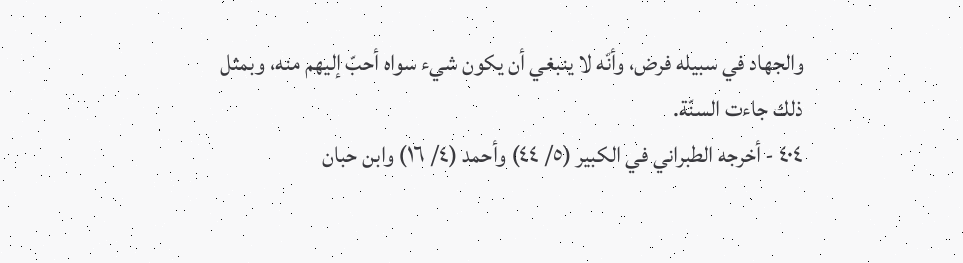والجهاد في سبيله فرض، وأنّه لا ينبغي أن يكون شيء سواه أحبّ إليهم منه، وبمثل ذلك جاءت السنّة.
٤٠٤ - أخرجه الطبراني في الكبير (٥/ ٤٤) وأحمد (٤/ ١٦) وابن حبان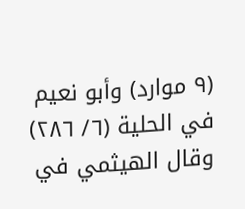(٩ موارد) وأبو نعيم في الحلية (٦/ ٢٨٦) وقال الهيثمي في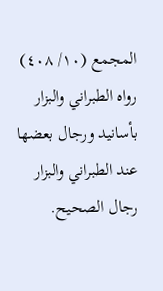المجمع (١٠/ ٤٠٨) رواه الطبراني والبزار بأسانيد ورجال بعضها عند الطبراني والبزار رجال الصحيح.